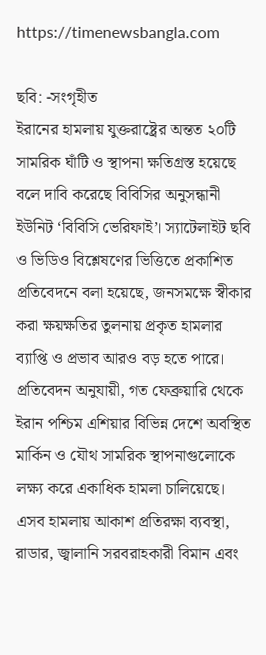https://timenewsbangla.com

ছবি: -সংগৃহীত
ইরানের হামলায় যুক্তরাষ্ট্রের অন্তত ২০টি সামরিক ঘাঁটি ও স্থাপনা ক্ষতিগ্রস্ত হয়েছে বলে দাবি করেছে বিবিসির অনুসন্ধানী ইউনিট ‘বিবিসি ভেরিফাই’। স্যাটেলাইট ছবি ও ভিডিও বিশ্লেষণের ভিত্তিতে প্রকাশিত প্রতিবেদনে বলা হয়েছে, জনসমক্ষে স্বীকার করা ক্ষয়ক্ষতির তুলনায় প্রকৃত হামলার ব্যাপ্তি ও প্রভাব আরও বড় হতে পারে।
প্রতিবেদন অনুযায়ী, গত ফেব্রুয়ারি থেকে ইরান পশ্চিম এশিয়ার বিভিন্ন দেশে অবস্থিত মার্কিন ও যৌথ সামরিক স্থাপনাগুলোকে লক্ষ্য করে একাধিক হামলা চালিয়েছে। এসব হামলায় আকাশ প্রতিরক্ষা ব্যবস্থা, রাডার, জ্বালানি সরবরাহকারী বিমান এবং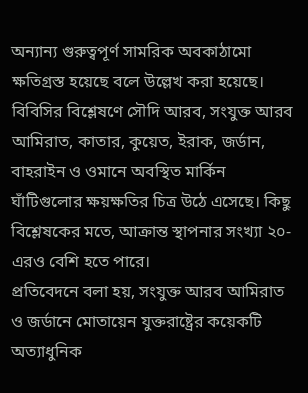অন্যান্য গুরুত্বপূর্ণ সামরিক অবকাঠামো ক্ষতিগ্রস্ত হয়েছে বলে উল্লেখ করা হয়েছে।
বিবিসির বিশ্লেষণে সৌদি আরব, সংযুক্ত আরব আমিরাত, কাতার, কুয়েত, ইরাক, জর্ডান, বাহরাইন ও ওমানে অবস্থিত মার্কিন ঘাঁটিগুলোর ক্ষয়ক্ষতির চিত্র উঠে এসেছে। কিছু বিশ্লেষকের মতে, আক্রান্ত স্থাপনার সংখ্যা ২০-এরও বেশি হতে পারে।
প্রতিবেদনে বলা হয়, সংযুক্ত আরব আমিরাত ও জর্ডানে মোতায়েন যুক্তরাষ্ট্রের কয়েকটি অত্যাধুনিক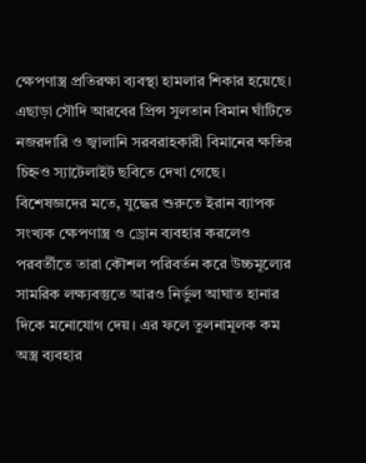ক্ষেপণাস্ত্র প্রতিরক্ষা ব্যবস্থা হামলার শিকার হয়েছে। এছাড়া সৌদি আরবের প্রিন্স সুলতান বিমান ঘাঁটিতে নজরদারি ও জ্বালানি সরবরাহকারী বিমানের ক্ষতির চিহ্নও স্যাটেলাইট ছবিতে দেখা গেছে।
বিশেষজ্ঞদের মতে, যুদ্ধের শুরুতে ইরান ব্যাপক সংখ্যক ক্ষেপণাস্ত্র ও ড্রোন ব্যবহার করলেও পরবর্তীতে তারা কৌশল পরিবর্তন করে উচ্চমূল্যের সামরিক লক্ষ্যবস্তুতে আরও নির্ভুল আঘাত হানার দিকে মনোযোগ দেয়। এর ফলে তুলনামূলক কম অস্ত্র ব্যবহার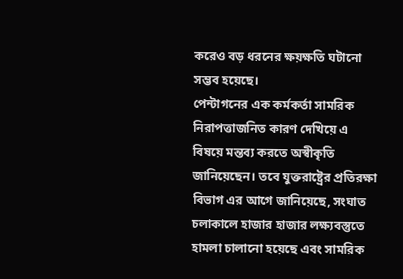করেও বড় ধরনের ক্ষয়ক্ষতি ঘটানো সম্ভব হয়েছে।
পেন্টাগনের এক কর্মকর্তা সামরিক নিরাপত্তাজনিত কারণ দেখিয়ে এ বিষয়ে মন্তব্য করতে অস্বীকৃতি জানিয়েছেন। তবে যুক্তরাষ্ট্রের প্রতিরক্ষা বিভাগ এর আগে জানিয়েছে, সংঘাত চলাকালে হাজার হাজার লক্ষ্যবস্তুতে হামলা চালানো হয়েছে এবং সামরিক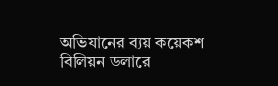অভিযানের ব্যয় কয়েকশ বিলিয়ন ডলারে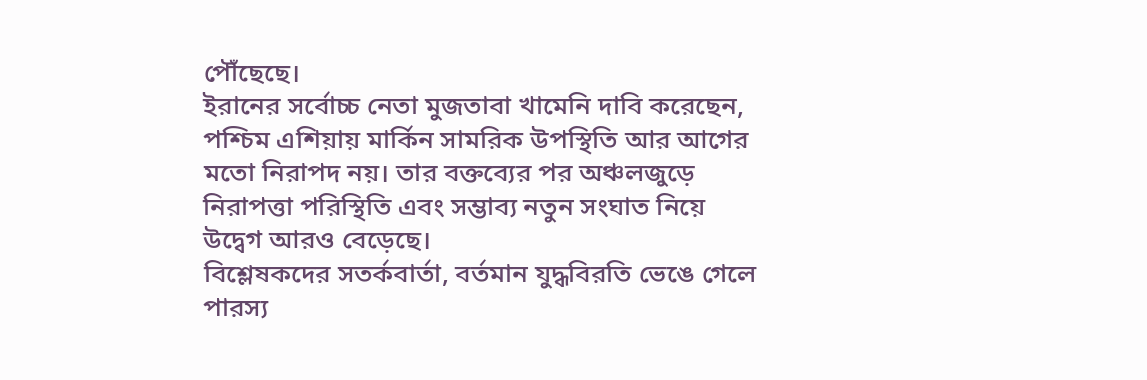পৌঁছেছে।
ইরানের সর্বোচ্চ নেতা মুজতাবা খামেনি দাবি করেছেন, পশ্চিম এশিয়ায় মার্কিন সামরিক উপস্থিতি আর আগের মতো নিরাপদ নয়। তার বক্তব্যের পর অঞ্চলজুড়ে নিরাপত্তা পরিস্থিতি এবং সম্ভাব্য নতুন সংঘাত নিয়ে উদ্বেগ আরও বেড়েছে।
বিশ্লেষকদের সতর্কবার্তা, বর্তমান যুদ্ধবিরতি ভেঙে গেলে পারস্য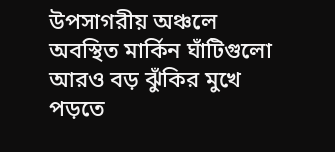উপসাগরীয় অঞ্চলে অবস্থিত মার্কিন ঘাঁটিগুলো আরও বড় ঝুঁকির মুখে পড়তে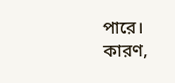পারে। কারণ,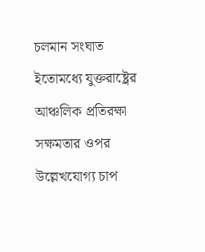চলমান সংঘাত ইতোমধ্যে যুক্তরাষ্ট্রের আঞ্চলিক প্রতিরক্ষা সক্ষমতার ওপর উল্লেখযোগ্য চাপ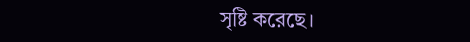সৃষ্টি করেছে।